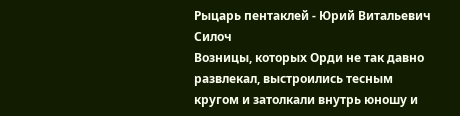Рыцарь пентаклей - Юрий Витальевич Силоч
Возницы, которых Орди не так давно развлекал, выстроились тесным кругом и затолкали внутрь юношу и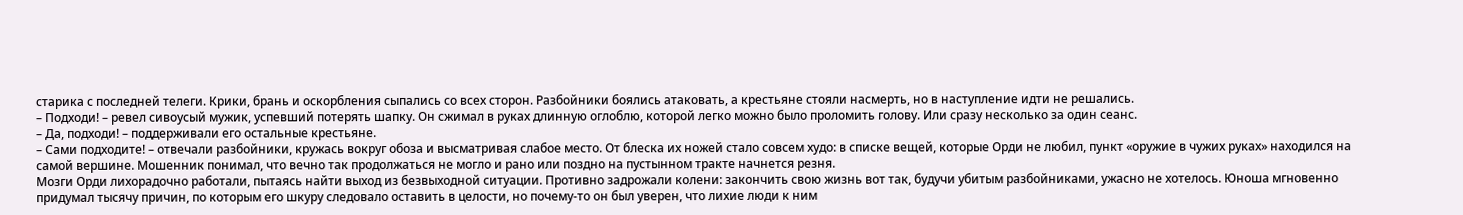старика с последней телеги. Крики, брань и оскорбления сыпались со всех сторон. Разбойники боялись атаковать, а крестьяне стояли насмерть, но в наступление идти не решались.
– Подходи! – ревел сивоусый мужик, успевший потерять шапку. Он сжимал в руках длинную оглоблю, которой легко можно было проломить голову. Или сразу несколько за один сеанс.
– Да, подходи! – поддерживали его остальные крестьяне.
– Сами подходите! – отвечали разбойники, кружась вокруг обоза и высматривая слабое место. От блеска их ножей стало совсем худо: в списке вещей, которые Орди не любил, пункт «оружие в чужих руках» находился на самой вершине. Мошенник понимал, что вечно так продолжаться не могло и рано или поздно на пустынном тракте начнется резня.
Мозги Орди лихорадочно работали, пытаясь найти выход из безвыходной ситуации. Противно задрожали колени: закончить свою жизнь вот так, будучи убитым разбойниками, ужасно не хотелось. Юноша мгновенно придумал тысячу причин, по которым его шкуру следовало оставить в целости, но почему-то он был уверен, что лихие люди к ним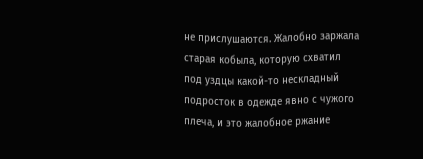не прислушаются. Жалобно заржала старая кобыла, которую схватил под уздцы какой-то нескладный подросток в одежде явно с чужого плеча, и это жалобное ржание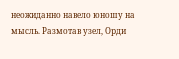неожиданно навело юношу на мысль. Размотав узел, Орди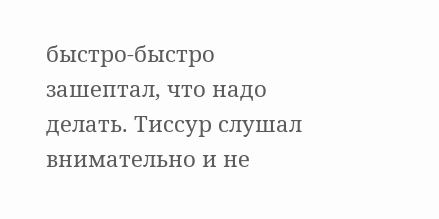быстро-быстро зашептал, что надо делать. Тиссур слушал внимательно и не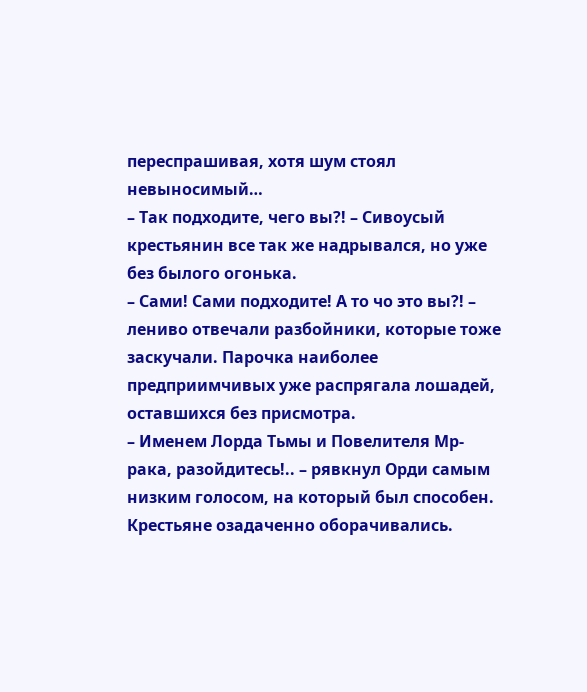переспрашивая, хотя шум стоял невыносимый…
– Так подходите, чего вы?! – Сивоусый крестьянин все так же надрывался, но уже без былого огонька.
– Сами! Сами подходите! А то чо это вы?! – лениво отвечали разбойники, которые тоже заскучали. Парочка наиболее предприимчивых уже распрягала лошадей, оставшихся без присмотра.
– Именем Лорда Тьмы и Повелителя Мр-рака, разойдитесь!.. – рявкнул Орди самым низким голосом, на который был способен.
Крестьяне озадаченно оборачивались.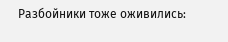Разбойники тоже оживились: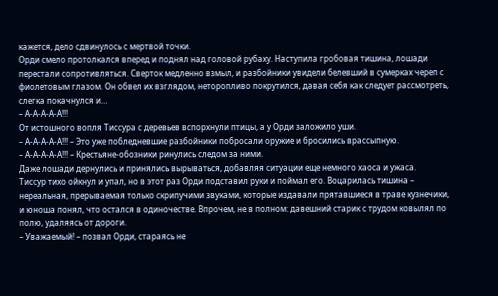кажется, дело сдвинулось с мертвой точки.
Орди смело протолкался вперед и поднял над головой рубаху. Наступила гробовая тишина, лошади перестали сопротивляться. Сверток медленно взмыл, и разбойники увидели белевший в сумерках череп с фиолетовым глазом. Он обвел их взглядом, неторопливо покрутился, давая себя как следует рассмотреть, слегка покачнулся и…
– А-А-А-А-А!!!
От истошного вопля Тиссура с деревьев вспорхнули птицы, а у Орди заложило уши.
– А-А-А-А-А!!! – Это уже побледневшие разбойники побросали оружие и бросились врассыпную.
– А-А-А-А-А!!! – Крестьяне-обозники ринулись следом за ними.
Даже лошади дернулись и принялись вырываться, добавляя ситуации еще немного хаоса и ужаса.
Тиссур тихо ойкнул и упал, но в этот раз Орди подставил руки и поймал его. Воцарилась тишина – нереальная, прерываемая только скрипучими звуками, которые издавали прятавшиеся в траве кузнечики, и юноша понял, что остался в одиночестве. Впрочем, не в полном: давешний старик с трудом ковылял по полю, удаляясь от дороги.
– Уважаемый! – позвал Орди, стараясь не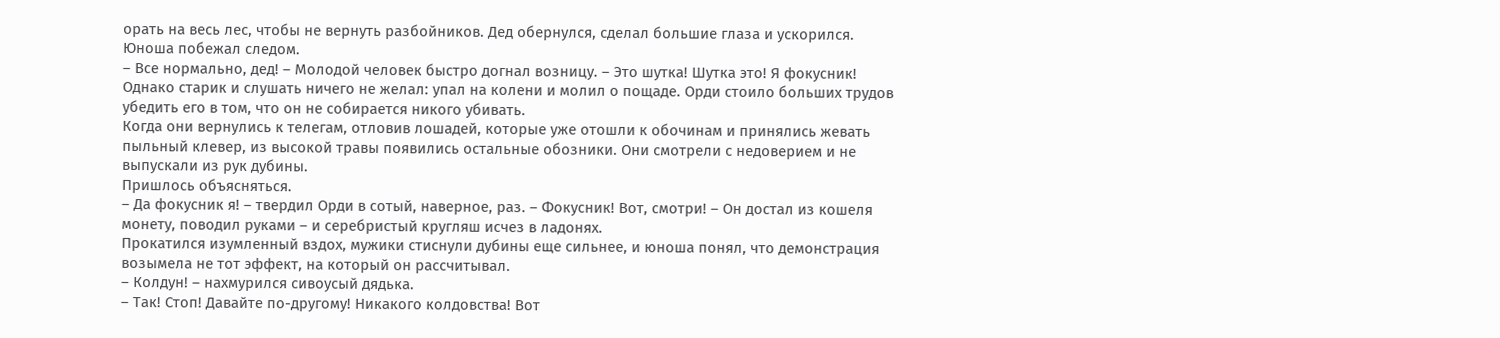орать на весь лес, чтобы не вернуть разбойников. Дед обернулся, сделал большие глаза и ускорился. Юноша побежал следом.
– Все нормально, дед! – Молодой человек быстро догнал возницу. – Это шутка! Шутка это! Я фокусник!
Однако старик и слушать ничего не желал: упал на колени и молил о пощаде. Орди стоило больших трудов убедить его в том, что он не собирается никого убивать.
Когда они вернулись к телегам, отловив лошадей, которые уже отошли к обочинам и принялись жевать пыльный клевер, из высокой травы появились остальные обозники. Они смотрели с недоверием и не выпускали из рук дубины.
Пришлось объясняться.
– Да фокусник я! – твердил Орди в сотый, наверное, раз. – Фокусник! Вот, смотри! – Он достал из кошеля монету, поводил руками – и серебристый кругляш исчез в ладонях.
Прокатился изумленный вздох, мужики стиснули дубины еще сильнее, и юноша понял, что демонстрация возымела не тот эффект, на который он рассчитывал.
– Колдун! – нахмурился сивоусый дядька.
– Так! Стоп! Давайте по-другому! Никакого колдовства! Вот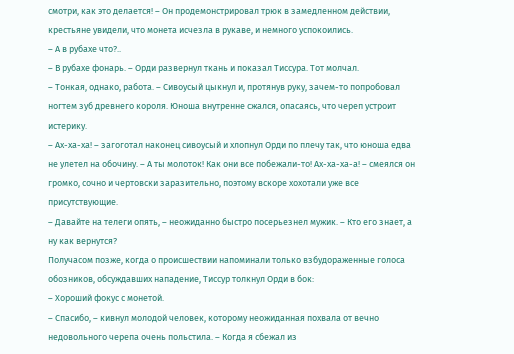смотри, как это делается! – Он продемонстрировал трюк в замедленном действии, крестьяне увидели, что монета исчезла в рукаве, и немного успокоились.
– А в рубахе что?..
– В рубахе фонарь. – Орди развернул ткань и показал Тиссура. Тот молчал.
– Тонкая, однако, работа. – Сивоусый цыкнул и, протянув руку, зачем-то попробовал ногтем зуб древнего короля. Юноша внутренне сжался, опасаясь, что череп устроит истерику.
– Ах-ха-ха! – загоготал наконец сивоусый и хлопнул Орди по плечу так, что юноша едва не улетел на обочину. – А ты молоток! Как они все побежали-то! Ах-ха-ха-а! – смеялся он громко, сочно и чертовски заразительно, поэтому вскоре хохотали уже все присутствующие.
– Давайте на телеги опять, – неожиданно быстро посерьезнел мужик. – Кто его знает, а ну как вернутся?
Получасом позже, когда о происшествии напоминали только взбудораженные голоса обозников, обсуждавших нападение, Тиссур толкнул Орди в бок:
– Хороший фокус с монетой.
– Спасибо, – кивнул молодой человек, которому неожиданная похвала от вечно недовольного черепа очень польстила. – Когда я сбежал из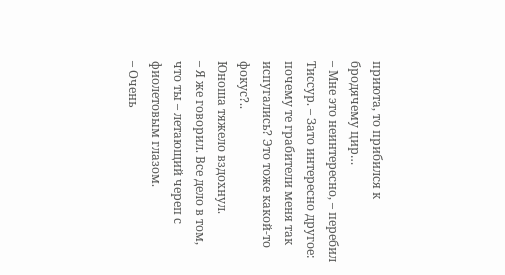приюта, то прибился к бродячему цир…
– Мне это неинтересно, – перебил Тиссур. – Зато интересно другое: почему те грабители меня так испугались? Это тоже какой-то фокус?..
Юноша тяжело вздохнул.
– Я же говорил. Все дело в том, что ты – летающий череп с фиолетовым глазом.
– Очень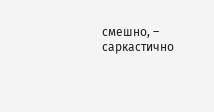смешно, – саркастично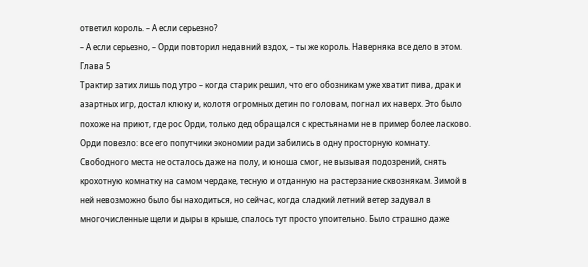ответил король. – А если серьезно?
– А если серьезно, – Орди повторил недавний вздох, – ты же король. Наверняка все дело в этом.
Глава 5
Трактир затих лишь под утро – когда старик решил, что его обозникам уже хватит пива, драк и азартных игр, достал клюку и, колотя огромных детин по головам, погнал их наверх. Это было похоже на приют, где рос Орди, только дед обращался с крестьянами не в пример более ласково.
Орди повезло: все его попутчики экономии ради забились в одну просторную комнату. Свободного места не осталось даже на полу, и юноша смог, не вызывая подозрений, снять крохотную комнатку на самом чердаке, тесную и отданную на растерзание сквознякам. Зимой в ней невозможно было бы находиться, но сейчас, когда сладкий летний ветер задувал в многочисленные щели и дыры в крыше, спалось тут просто упоительно. Было страшно даже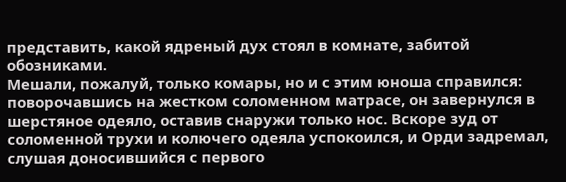представить, какой ядреный дух стоял в комнате, забитой обозниками.
Мешали, пожалуй, только комары, но и с этим юноша справился: поворочавшись на жестком соломенном матрасе, он завернулся в шерстяное одеяло, оставив снаружи только нос. Вскоре зуд от соломенной трухи и колючего одеяла успокоился, и Орди задремал, слушая доносившийся с первого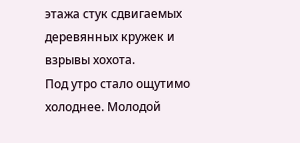этажа стук сдвигаемых деревянных кружек и взрывы хохота.
Под утро стало ощутимо холоднее. Молодой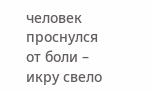человек проснулся от боли – икру свело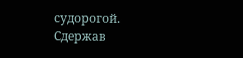судорогой. Сдержав